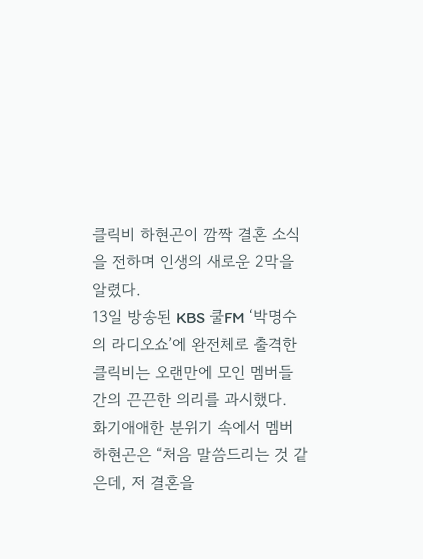클릭비 하현곤이 깜짝 결혼 소식을 전하며 인생의 새로운 2막을 알렸다.
13일 방송된 KBS 쿨FM ‘박명수의 라디오쇼’에 완전체로 출격한 클릭비는 오랜만에 모인 멤버들 간의 끈끈한 의리를 과시했다.
화기애애한 분위기 속에서 멤버 하현곤은 “처음 말씀드리는 것 같은데, 저 결혼을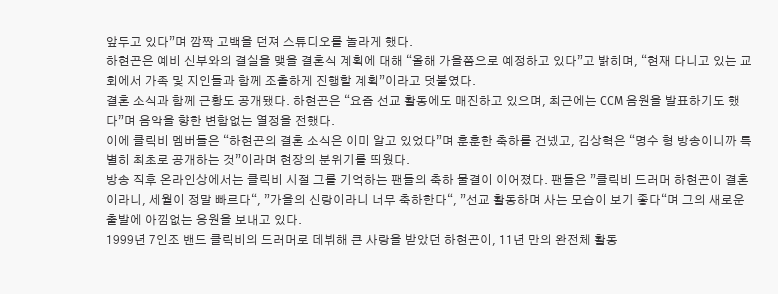앞두고 있다”며 깜짝 고백을 던져 스튜디오를 놀라게 했다.
하현곤은 예비 신부와의 결실을 맺을 결혼식 계획에 대해 “올해 가을쯤으로 예정하고 있다”고 밝히며, “현재 다니고 있는 교회에서 가족 및 지인들과 함께 조촐하게 진행할 계획”이라고 덧붙였다.
결혼 소식과 함께 근황도 공개됐다. 하현곤은 “요즘 선교 활동에도 매진하고 있으며, 최근에는 CCM 음원을 발표하기도 했다”며 음악을 향한 변함없는 열정을 전했다.
이에 클릭비 멤버들은 “하현곤의 결혼 소식은 이미 알고 있었다”며 훈훈한 축하를 건넸고, 김상혁은 “명수 형 방송이니까 특별히 최초로 공개하는 것”이라며 현장의 분위기를 띄웠다.
방송 직후 온라인상에서는 클릭비 시절 그를 기억하는 팬들의 축하 물결이 이어졌다. 팬들은 ”클릭비 드러머 하현곤이 결혼이라니, 세월이 정말 빠르다“, ”가을의 신랑이라니 너무 축하한다“, ”선교 활동하며 사는 모습이 보기 좋다“며 그의 새로운 출발에 아낌없는 응원을 보내고 있다.
1999년 7인조 밴드 클릭비의 드러머로 데뷔해 큰 사랑을 받았던 하현곤이, 11년 만의 완전체 활동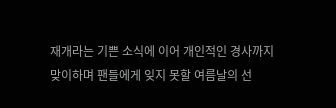재개라는 기쁜 소식에 이어 개인적인 경사까지 맞이하며 팬들에게 잊지 못할 여름날의 선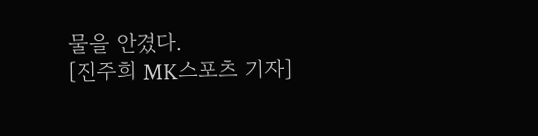물을 안겼다.
[진주희 MK스포츠 기자]